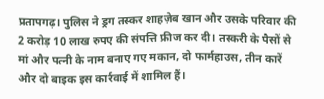प्रतापगढ़। पुलिस ने ड्रग तस्कर शाहज़ेब खान और उसके परिवार की 2 करोड़ 10 लाख रुपए की संपत्ति फ्रीज कर दी। तस्करी के पैसों से मां और पत्नी के नाम बनाए गए मकान, दो फार्महाउस, तीन कारें और दो बाइक इस कार्रवाई में शामिल हैं।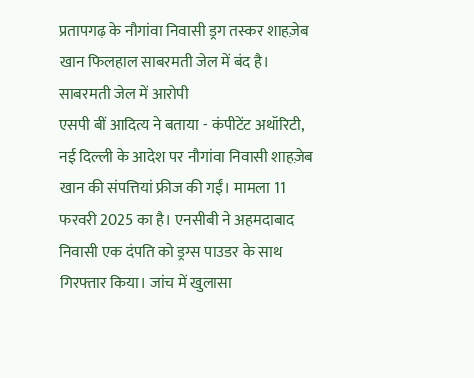प्रतापगढ़ के नौगांवा निवासी ड्रग तस्कर शाहज़ेब खान फिलहाल साबरमती जेल में बंद है।
साबरमती जेल में आरोपी
एसपी बीं आदित्य ने बताया - कंपीटेंट अथॉरिटी, नई दिल्ली के आदेश पर नौगांवा निवासी शाहज़ेब खान की संपत्तियां फ्रीज की गईं। मामला 11 फरवरी 2025 का है। एनसीबी ने अहमदाबाद निवासी एक दंपति को ड्रग्स पाउडर के साथ गिरफ्तार किया। जांच में खुलासा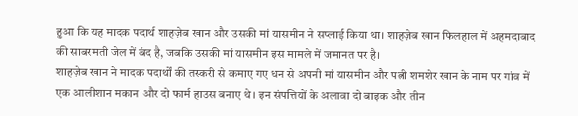हुआ कि यह मादक पदार्थ शाहज़ेब खान और उसकी मां यासमीन ने सप्लाई किया था। शाहज़ेब खान फिलहाल में अहमदाबाद की साबरमती जेल में बंद है, जबकि उसकी मां यासमीन इस मामले में जमानत पर है।
शाहज़ेब खान ने मादक पदार्थों की तस्करी से कमाए गए धन से अपनी मां यासमीन और पत्नी शमशेर खान के नाम पर गांव में एक आलीशान मकान और दो फार्म हाउस बनाए थे। इन संपत्तियों के अलावा दो बाइक और तीन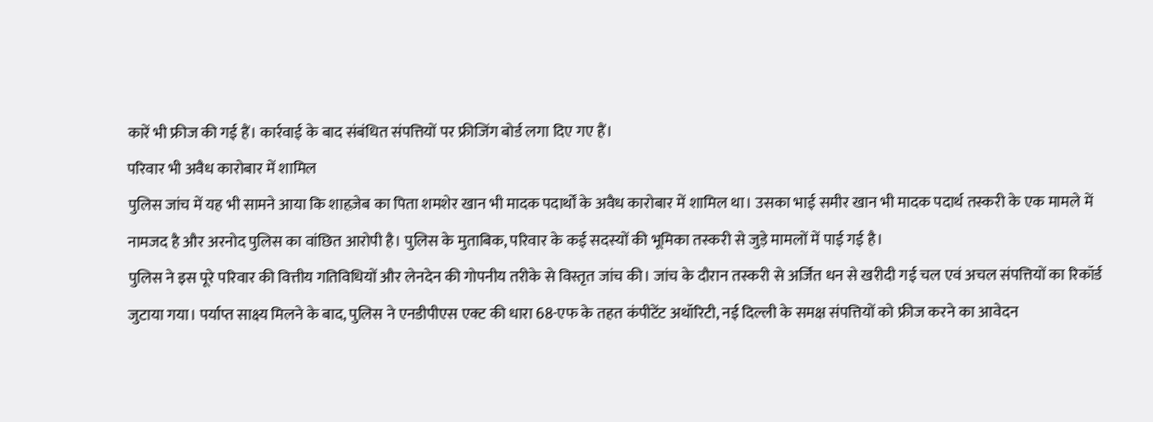कारें भी फ्रीज की गई हैं। कार्रवाई के बाद संबंधित संपत्तियों पर फ्रीजिंग बोर्ड लगा दिए गए हैं।
परिवार भी अवैध कारोबार में शामिल
पुलिस जांच में यह भी सामने आया कि शाहज़ेब का पिता शमशेर खान भी मादक पदार्थों के अवैध कारोबार में शामिल था। उसका भाई समीर खान भी मादक पदार्थ तस्करी के एक मामले में नामजद है और अरनोद पुलिस का वांछित आरोपी है। पुलिस के मुताबिक, परिवार के कई सदस्यों की भूमिका तस्करी से जुड़े मामलों में पाई गई है।
पुलिस ने इस पूरे परिवार की वित्तीय गतिविधियों और लेनदेन की गोपनीय तरीके से विस्तृत जांच की। जांच के दौरान तस्करी से अर्जित धन से खरीदी गई चल एवं अचल संपत्तियों का रिकॉर्ड जुटाया गया। पर्याप्त साक्ष्य मिलने के बाद, पुलिस ने एनडीपीएस एक्ट की धारा 68-एफ के तहत कंपीटेंट अथॉरिटी, नई दिल्ली के समक्ष संपत्तियों को फ्रीज करने का आवेदन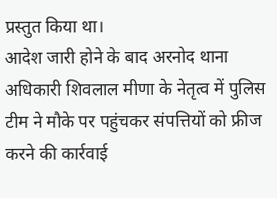प्रस्तुत किया था।
आदेश जारी होने के बाद अरनोद थाना अधिकारी शिवलाल मीणा के नेतृत्व में पुलिस टीम ने मौके पर पहुंचकर संपत्तियों को फ्रीज करने की कार्रवाई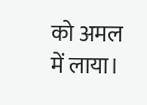को अमल में लाया।